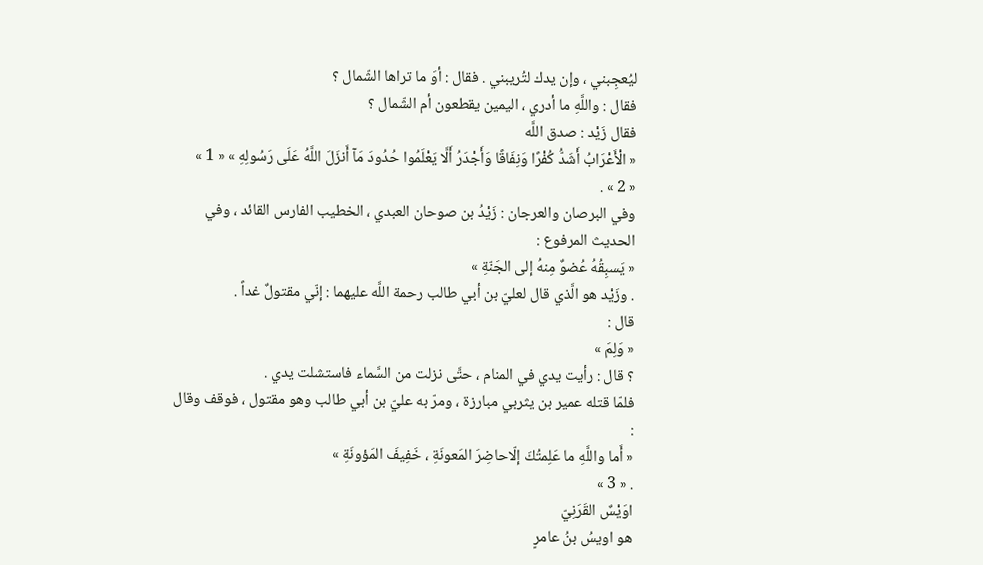ليُعجِبني ، وإن يدك لتُريبني . فقال : أوَ ما تراها الشّمال ؟
فقال : واللَّهِ ما أدري ، اليمين يقطعون أم الشّمال ؟
فقال زَيْد : صدق اللَّه
« الْأَعْرَابُ أَشَدُّ كُفْرًا وَنِفَاقًا وَأَجْدَرُ أَلَّا يَعْلَمُوا حُدُودَ مَآ أَنزَلَ اللَّهُ عَلَى رَسُولِهِ » « 1 »
« 2 » .
وفي البرصان والعرجان : زَيْدُ بن صوحان العبدي ، الخطيب الفارس القائد ، وفي الحديث المرفوع :
« يَسبِقُهُ عُضوٌ مِنهُ إلى الجَنّةِ »
. وزَيْد هو الَّذي قال لعليّ بن أبي طالب رحمة اللَّه عليهما : إنّي مقتولٌ غداً .
قال :
« وَلِمَ »
؟ قال : رأيت يدي في المنام ، حتَّى نزلت من السَّماء فاستشلت يدي .
فلمّا قتله عمير بن يثربي مبارزة ، ومرّ به عليّ بن أبي طالب وهو مقتول ، فوقف وقال :
« أَما واللَّهِ ما عَلِمتُكَ إلّاحاضِرَ المَعونَةِ ، خَفِيفَ المَؤونَةِ »
. « 3 »
اوَيْسٌ القَرَنِيّ
هو اويسُ بنُ عامرٍ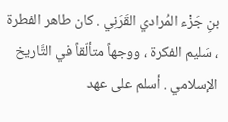بنِ جَزْء المُرادي القَرَنِي . كان طاهر الفطرة ، سَليم الفكرة ، ووجهاً متألّقاً في التَّاريخ الإسلامي . أسلم على عهد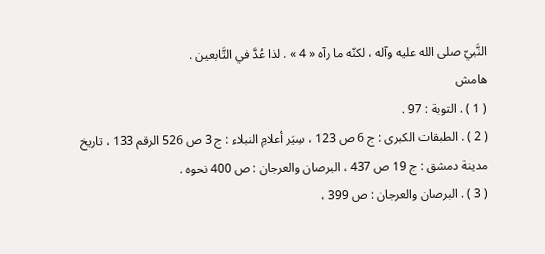النَّبيّ صلى الله عليه وآله ، لكنّه ما رآه « 4 » . لذا عُدَّ في التَّابعين .
هامش
( 1 ) . التوبة : 97 .
( 2 ) . الطبقات الكبرى : ج 6 ص 123 ، سِيَر أعلامِ النبلاء : ج 3 ص 526 الرقم 133 ، تاريخ مدينة دمشق : ج 19 ص 437 ، البرصان والعرجان : ص 400 نحوه .
( 3 ) . البرصان والعرجان : ص 399 ،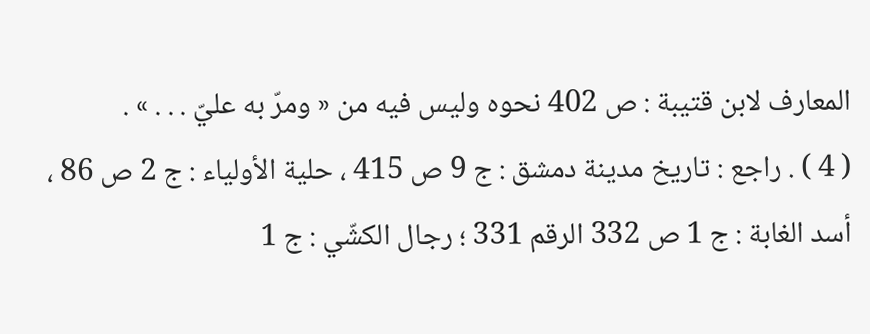المعارف لابن قتيبة : ص 402 نحوه وليس فيه من « ومرّ به عليّ . . . » .
( 4 ) . راجع : تاريخ مدينة دمشق : ج 9 ص 415 ، حلية الأولياء : ج 2 ص 86 ، أسد الغابة : ج 1 ص 332 الرقم 331 ؛ رجال الكشّي : ج 1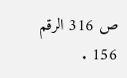ص 316 الرقم 156 .